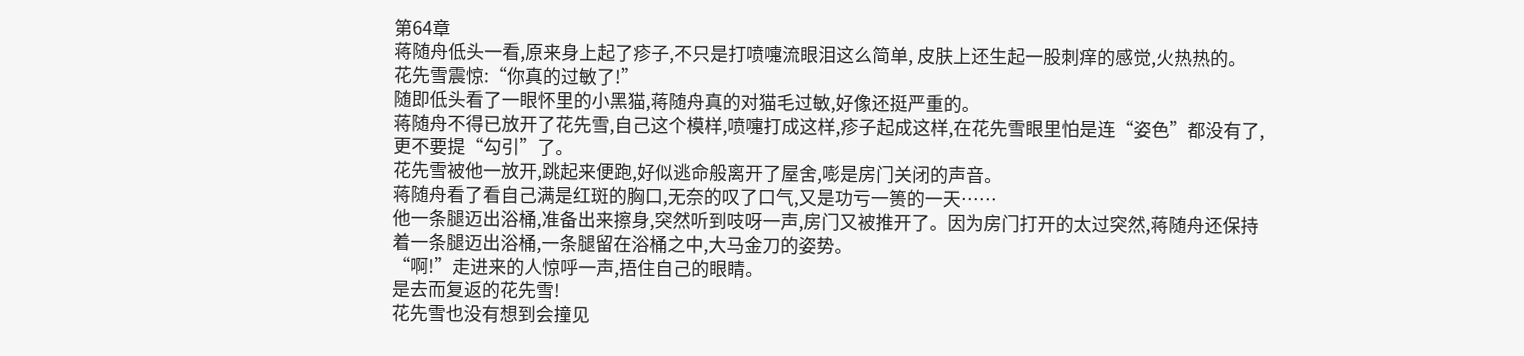第64章
蒋随舟低头一看,原来身上起了疹子,不只是打喷嚏流眼泪这么简单, 皮肤上还生起一股刺痒的感觉,火热热的。
花先雪震惊:“你真的过敏了!”
随即低头看了一眼怀里的小黑猫,蒋随舟真的对猫毛过敏,好像还挺严重的。
蒋随舟不得已放开了花先雪,自己这个模样,喷嚏打成这样,疹子起成这样,在花先雪眼里怕是连“姿色”都没有了,更不要提“勾引”了。
花先雪被他一放开,跳起来便跑,好似逃命般离开了屋舍,嘭是房门关闭的声音。
蒋随舟看了看自己满是红斑的胸口,无奈的叹了口气,又是功亏一篑的一天……
他一条腿迈出浴桶,准备出来擦身,突然听到吱呀一声,房门又被推开了。因为房门打开的太过突然,蒋随舟还保持着一条腿迈出浴桶,一条腿留在浴桶之中,大马金刀的姿势。
“啊!”走进来的人惊呼一声,捂住自己的眼睛。
是去而复返的花先雪!
花先雪也没有想到会撞见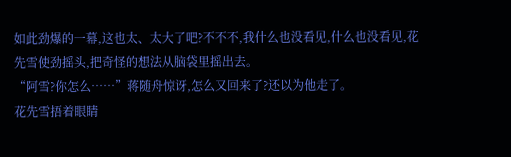如此劲爆的一幕,这也太、太大了吧?不不不,我什么也没看见,什么也没看见,花先雪使劲摇头,把奇怪的想法从脑袋里摇出去。
“阿雪?你怎么……”蒋随舟惊讶,怎么又回来了?还以为他走了。
花先雪捂着眼睛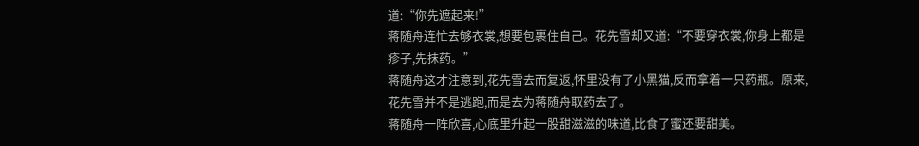道:“你先遮起来!”
蒋随舟连忙去够衣裳,想要包裹住自己。花先雪却又道:“不要穿衣裳,你身上都是疹子,先抹药。”
蒋随舟这才注意到,花先雪去而复返,怀里没有了小黑猫,反而拿着一只药瓶。原来,花先雪并不是逃跑,而是去为蒋随舟取药去了。
蒋随舟一阵欣喜,心底里升起一股甜滋滋的味道,比食了蜜还要甜美。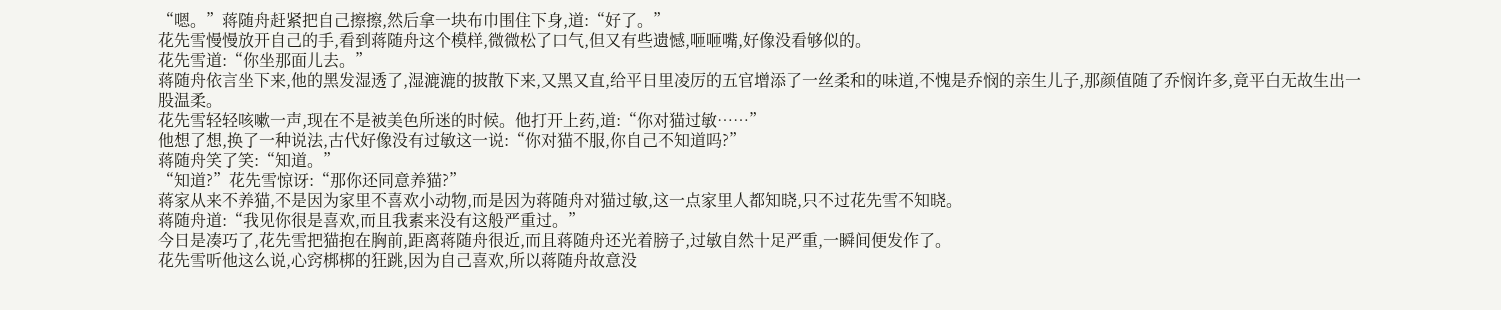“嗯。”蒋随舟赶紧把自己擦擦,然后拿一块布巾围住下身,道:“好了。”
花先雪慢慢放开自己的手,看到蒋随舟这个模样,微微松了口气,但又有些遗憾,咂咂嘴,好像没看够似的。
花先雪道:“你坐那面儿去。”
蒋随舟依言坐下来,他的黑发湿透了,湿漉漉的披散下来,又黑又直,给平日里凌厉的五官增添了一丝柔和的味道,不愧是乔悯的亲生儿子,那颜值随了乔悯许多,竟平白无故生出一股温柔。
花先雪轻轻咳嗽一声,现在不是被美色所迷的时候。他打开上药,道:“你对猫过敏……”
他想了想,换了一种说法,古代好像没有过敏这一说:“你对猫不服,你自己不知道吗?”
蒋随舟笑了笑:“知道。”
“知道?”花先雪惊讶:“那你还同意养猫?”
蒋家从来不养猫,不是因为家里不喜欢小动物,而是因为蒋随舟对猫过敏,这一点家里人都知晓,只不过花先雪不知晓。
蒋随舟道:“我见你很是喜欢,而且我素来没有这般严重过。”
今日是凑巧了,花先雪把猫抱在胸前,距离蒋随舟很近,而且蒋随舟还光着膀子,过敏自然十足严重,一瞬间便发作了。
花先雪听他这么说,心窍梆梆的狂跳,因为自己喜欢,所以蒋随舟故意没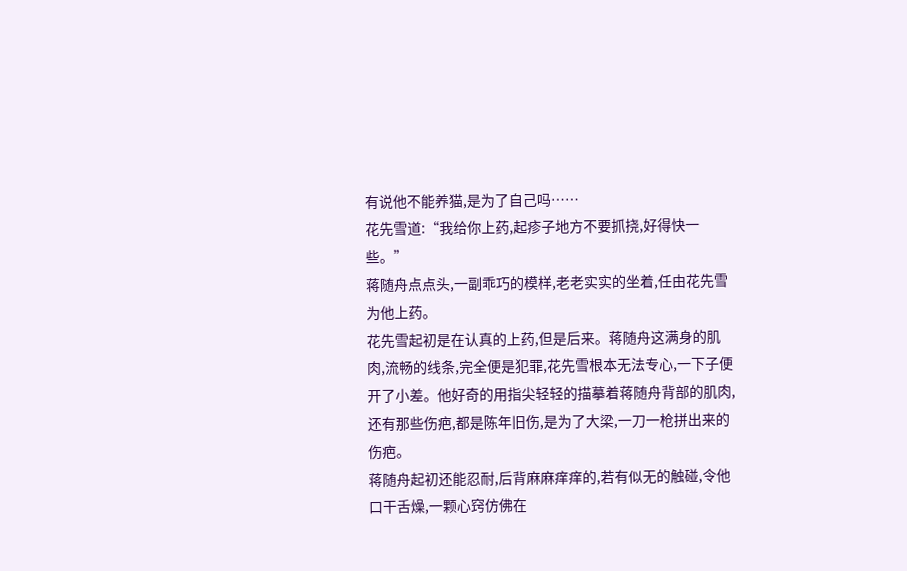有说他不能养猫,是为了自己吗……
花先雪道:“我给你上药,起疹子地方不要抓挠,好得快一些。”
蒋随舟点点头,一副乖巧的模样,老老实实的坐着,任由花先雪为他上药。
花先雪起初是在认真的上药,但是后来。蒋随舟这满身的肌肉,流畅的线条,完全便是犯罪,花先雪根本无法专心,一下子便开了小差。他好奇的用指尖轻轻的描摹着蒋随舟背部的肌肉,还有那些伤疤,都是陈年旧伤,是为了大梁,一刀一枪拼出来的伤疤。
蒋随舟起初还能忍耐,后背麻麻痒痒的,若有似无的触碰,令他口干舌燥,一颗心窍仿佛在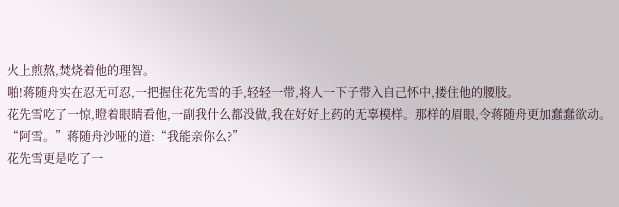火上煎熬,焚烧着他的理智。
啪!蒋随舟实在忍无可忍,一把握住花先雪的手,轻轻一带,将人一下子带入自己怀中,搂住他的腰肢。
花先雪吃了一惊,瞪着眼睛看他,一副我什么都没做,我在好好上药的无辜模样。那样的眉眼,令蒋随舟更加蠢蠢欲动。
“阿雪。”蒋随舟沙哑的道:“我能亲你么?”
花先雪更是吃了一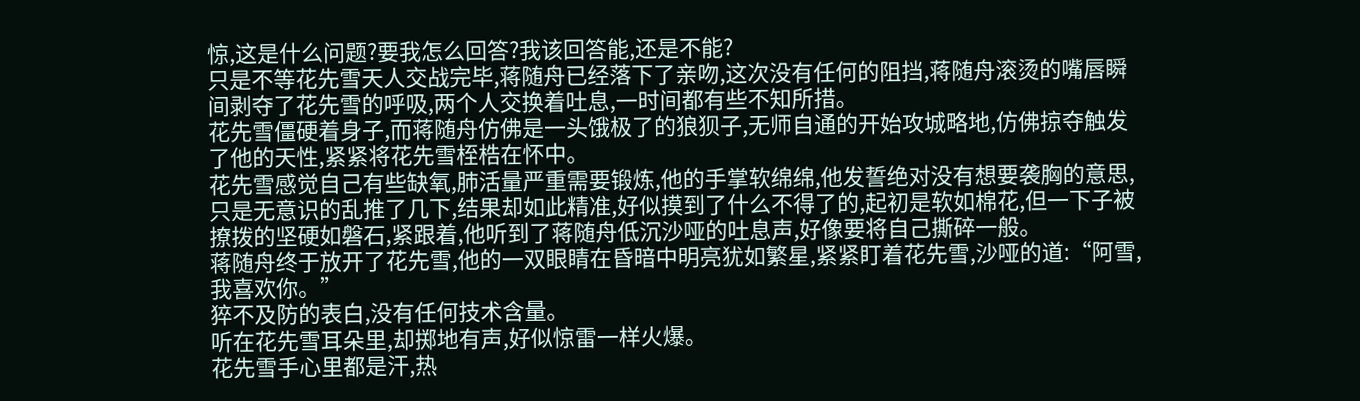惊,这是什么问题?要我怎么回答?我该回答能,还是不能?
只是不等花先雪天人交战完毕,蒋随舟已经落下了亲吻,这次没有任何的阻挡,蒋随舟滚烫的嘴唇瞬间剥夺了花先雪的呼吸,两个人交换着吐息,一时间都有些不知所措。
花先雪僵硬着身子,而蒋随舟仿佛是一头饿极了的狼狈子,无师自通的开始攻城略地,仿佛掠夺触发了他的天性,紧紧将花先雪桎梏在怀中。
花先雪感觉自己有些缺氧,肺活量严重需要锻炼,他的手掌软绵绵,他发誓绝对没有想要袭胸的意思,只是无意识的乱推了几下,结果却如此精准,好似摸到了什么不得了的,起初是软如棉花,但一下子被撩拨的坚硬如磐石,紧跟着,他听到了蒋随舟低沉沙哑的吐息声,好像要将自己撕碎一般。
蒋随舟终于放开了花先雪,他的一双眼睛在昏暗中明亮犹如繁星,紧紧盯着花先雪,沙哑的道:“阿雪,我喜欢你。”
猝不及防的表白,没有任何技术含量。
听在花先雪耳朵里,却掷地有声,好似惊雷一样火爆。
花先雪手心里都是汗,热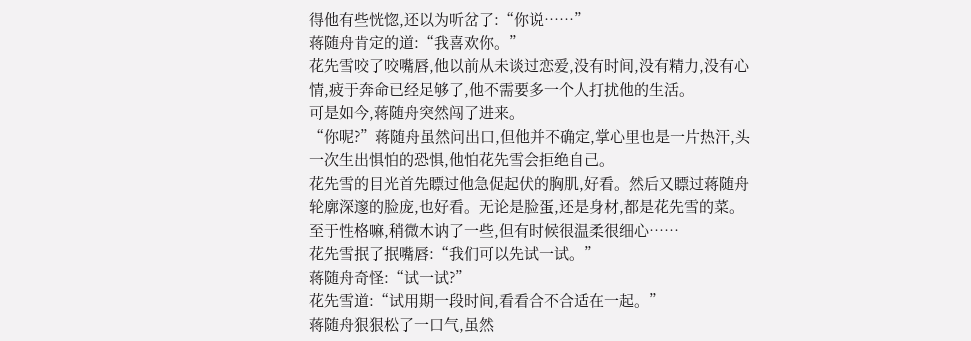得他有些恍惚,还以为听岔了:“你说……”
蒋随舟肯定的道:“我喜欢你。”
花先雪咬了咬嘴唇,他以前从未谈过恋爱,没有时间,没有精力,没有心情,疲于奔命已经足够了,他不需要多一个人打扰他的生活。
可是如今,蒋随舟突然闯了进来。
“你呢?”蒋随舟虽然问出口,但他并不确定,掌心里也是一片热汗,头一次生出惧怕的恐惧,他怕花先雪会拒绝自己。
花先雪的目光首先瞟过他急促起伏的胸肌,好看。然后又瞟过蒋随舟轮廓深邃的脸庞,也好看。无论是脸蛋,还是身材,都是花先雪的菜。至于性格嘛,稍微木讷了一些,但有时候很温柔很细心……
花先雪抿了抿嘴唇:“我们可以先试一试。”
蒋随舟奇怪:“试一试?”
花先雪道:“试用期一段时间,看看合不合适在一起。”
蒋随舟狠狠松了一口气,虽然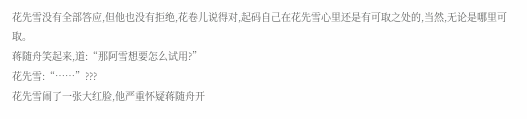花先雪没有全部答应,但他也没有拒绝,花卷儿说得对,起码自己在花先雪心里还是有可取之处的,当然,无论是哪里可取。
蒋随舟笑起来,道:“那阿雪想要怎么试用?”
花先雪:“……”???
花先雪闹了一张大红脸,他严重怀疑蒋随舟开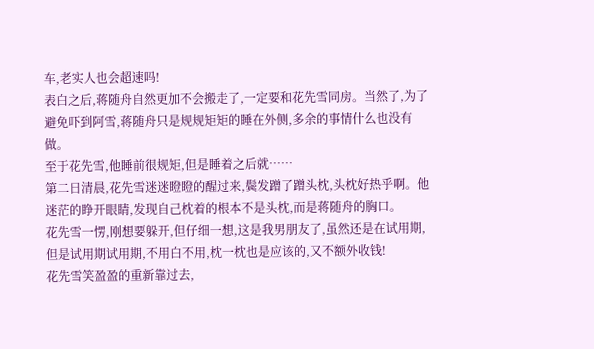车,老实人也会超速吗!
表白之后,蒋随舟自然更加不会搬走了,一定要和花先雪同房。当然了,为了避免吓到阿雪,蒋随舟只是规规矩矩的睡在外侧,多余的事情什么也没有做。
至于花先雪,他睡前很规矩,但是睡着之后就……
第二日清晨,花先雪迷迷瞪瞪的醒过来,鬓发蹭了蹭头枕,头枕好热乎啊。他迷茫的睁开眼睛,发现自己枕着的根本不是头枕,而是蒋随舟的胸口。
花先雪一愣,刚想要躲开,但仔细一想,这是我男朋友了,虽然还是在试用期,但是试用期试用期,不用白不用,枕一枕也是应该的,又不额外收钱!
花先雪笑盈盈的重新靠过去,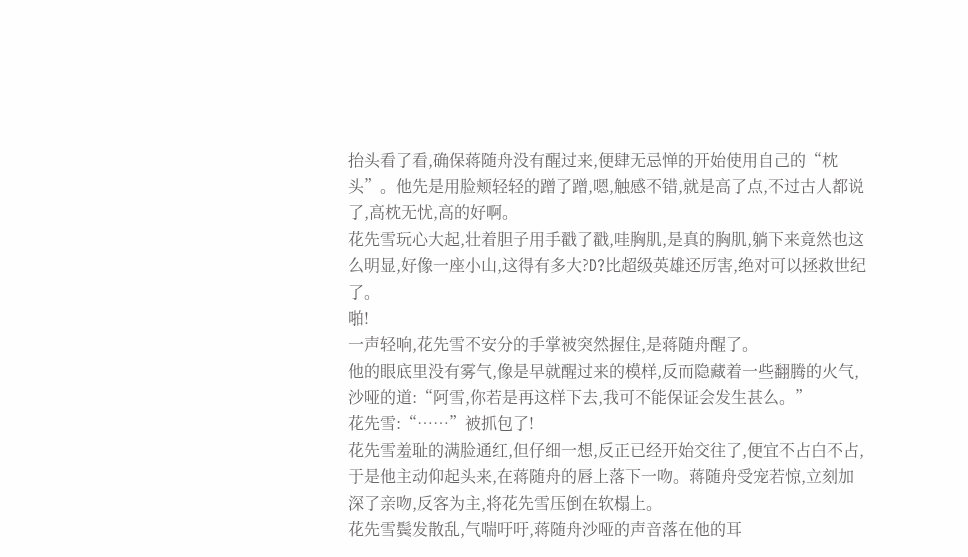抬头看了看,确保蒋随舟没有醒过来,便肆无忌惮的开始使用自己的“枕头”。他先是用脸颊轻轻的蹭了蹭,嗯,触感不错,就是高了点,不过古人都说了,高枕无忧,高的好啊。
花先雪玩心大起,壮着胆子用手戳了戳,哇胸肌,是真的胸肌,躺下来竟然也这么明显,好像一座小山,这得有多大?D?比超级英雄还厉害,绝对可以拯救世纪了。
啪!
一声轻响,花先雪不安分的手掌被突然握住,是蒋随舟醒了。
他的眼底里没有雾气,像是早就醒过来的模样,反而隐藏着一些翻腾的火气,沙哑的道:“阿雪,你若是再这样下去,我可不能保证会发生甚么。”
花先雪:“……”被抓包了!
花先雪羞耻的满脸通红,但仔细一想,反正已经开始交往了,便宜不占白不占,于是他主动仰起头来,在蒋随舟的唇上落下一吻。蒋随舟受宠若惊,立刻加深了亲吻,反客为主,将花先雪压倒在软榻上。
花先雪鬓发散乱,气喘吁吁,蒋随舟沙哑的声音落在他的耳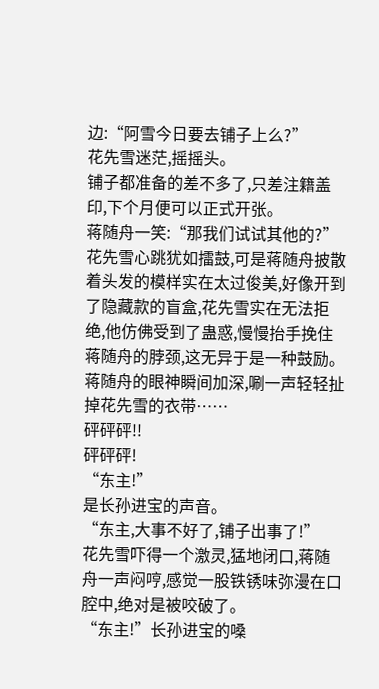边:“阿雪今日要去铺子上么?”
花先雪迷茫,摇摇头。
铺子都准备的差不多了,只差注籍盖印,下个月便可以正式开张。
蒋随舟一笑:“那我们试试其他的?”
花先雪心跳犹如擂鼓,可是蒋随舟披散着头发的模样实在太过俊美,好像开到了隐藏款的盲盒,花先雪实在无法拒绝,他仿佛受到了蛊惑,慢慢抬手挽住蒋随舟的脖颈,这无异于是一种鼓励。
蒋随舟的眼神瞬间加深,唰一声轻轻扯掉花先雪的衣带……
砰砰砰!!
砰砰砰!
“东主!”
是长孙进宝的声音。
“东主,大事不好了,铺子出事了!”
花先雪吓得一个激灵,猛地闭口,蒋随舟一声闷哼,感觉一股铁锈味弥漫在口腔中,绝对是被咬破了。
“东主!”长孙进宝的嗓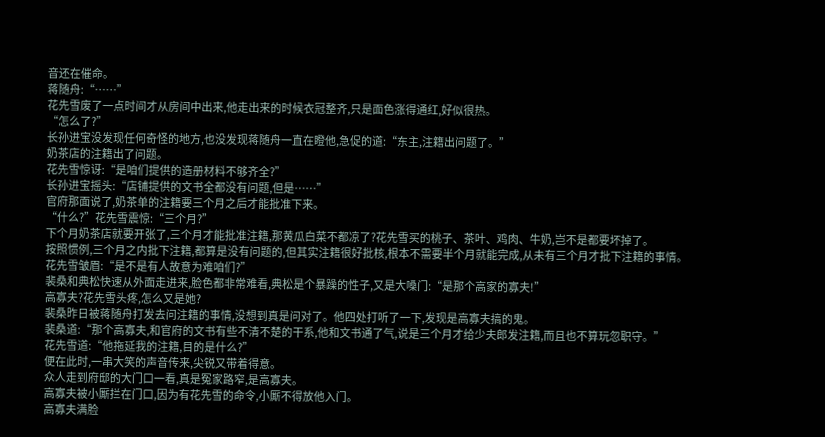音还在催命。
蒋随舟:“……”
花先雪废了一点时间才从房间中出来,他走出来的时候衣冠整齐,只是面色涨得通红,好似很热。
“怎么了?”
长孙进宝没发现任何奇怪的地方,也没发现蒋随舟一直在瞪他,急促的道:“东主,注籍出问题了。”
奶茶店的注籍出了问题。
花先雪惊讶:“是咱们提供的造册材料不够齐全?”
长孙进宝摇头:“店铺提供的文书全都没有问题,但是……”
官府那面说了,奶茶单的注籍要三个月之后才能批准下来。
“什么?”花先雪震惊:“三个月?”
下个月奶茶店就要开张了,三个月才能批准注籍,那黄瓜白菜不都凉了?花先雪买的桃子、茶叶、鸡肉、牛奶,岂不是都要坏掉了。
按照惯例,三个月之内批下注籍,都算是没有问题的,但其实注籍很好批核,根本不需要半个月就能完成,从未有三个月才批下注籍的事情。
花先雪皱眉:“是不是有人故意为难咱们?”
裴桑和典松快速从外面走进来,脸色都非常难看,典松是个暴躁的性子,又是大嗓门:“是那个高家的寡夫!”
高寡夫?花先雪头疼,怎么又是她?
裴桑昨日被蒋随舟打发去问注籍的事情,没想到真是问对了。他四处打听了一下,发现是高寡夫搞的鬼。
裴桑道:“那个高寡夫,和官府的文书有些不清不楚的干系,他和文书通了气,说是三个月才给少夫郎发注籍,而且也不算玩忽职守。”
花先雪道:“他拖延我的注籍,目的是什么?”
便在此时,一串大笑的声音传来,尖锐又带着得意。
众人走到府邸的大门口一看,真是冤家路窄,是高寡夫。
高寡夫被小厮拦在门口,因为有花先雪的命令,小厮不得放他入门。
高寡夫满脸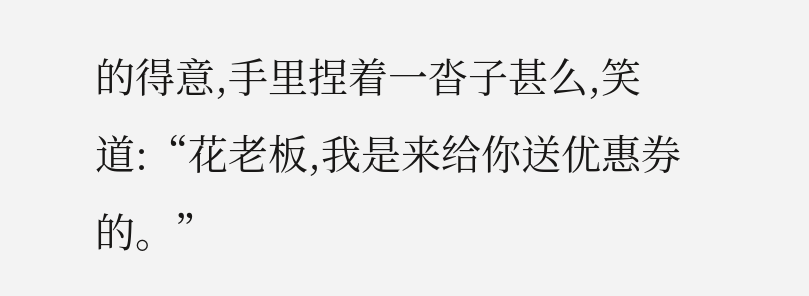的得意,手里捏着一沓子甚么,笑道:“花老板,我是来给你送优惠券的。”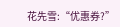花先雪:“优惠券?”